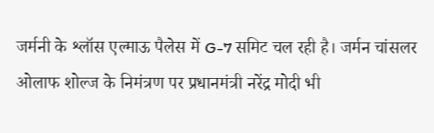जर्मनी के श्लॉस एल्माऊ पैलेस में G-7 समिट चल रही है। जर्मन चांसलर ओलाफ शोल्ज के निमंत्रण पर प्रधानमंत्री नरेंद्र मोदी भी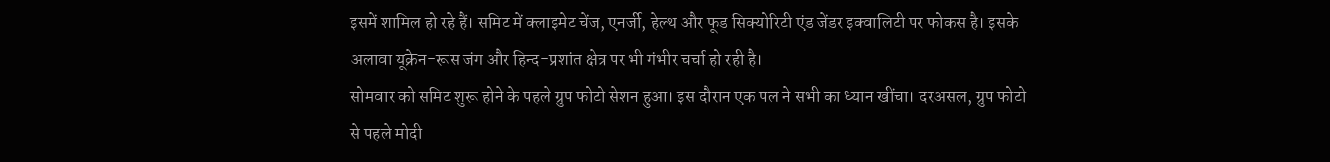इसमें शामिल हो रहे हैं। समिट में क्लाइमेट चेंज, एनर्जी, हेल्थ और फूड सिक्योरिटी एंड जेंडर इक्वालिटी पर फोकस है। इसके अलावा यूक्रेन-रूस जंग और हिन्द-प्रशांत क्षेत्र पर भी गंभीर चर्चा हो रही है।
सोमवार को समिट शुरू होने के पहले ग्रुप फोटो सेशन हुआ। इस दौरान एक पल ने सभी का ध्यान खींचा। दरअसल, ग्रुप फोटो से पहले मोदी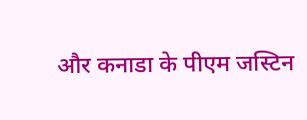और कनाडा के पीएम जस्टिन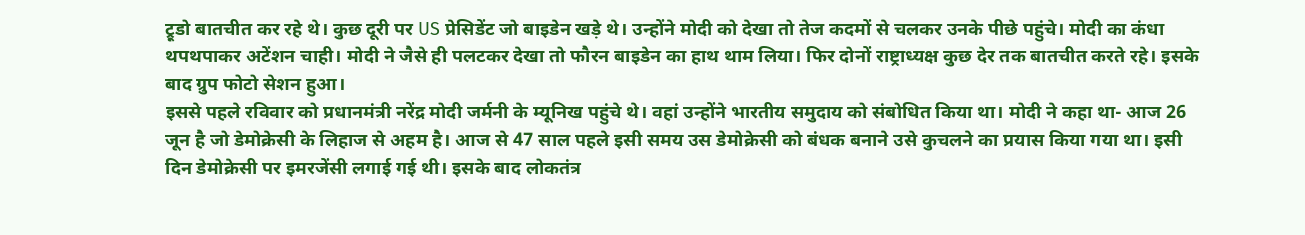ट्रूडो बातचीत कर रहे थे। कुछ दूरी पर US प्रेसिडेंट जो बाइडेन खड़े थे। उन्होंने मोदी को देखा तो तेज कदमों से चलकर उनके पीछे पहुंचे। मोदी का कंधा थपथपाकर अटेंशन चाही। मोदी ने जैसे ही पलटकर देखा तो फौरन बाइडेन का हाथ थाम लिया। फिर दोनों राष्ट्राध्यक्ष कुछ देर तक बातचीत करते रहे। इसके बाद ग्रुप फोटो सेशन हुआ।
इससे पहले रविवार को प्रधानमंत्री नरेंद्र मोदी जर्मनी के म्यूनिख पहुंचे थे। वहां उन्होंने भारतीय समुदाय को संबोधित किया था। मोदी ने कहा था- आज 26 जून है जो डेमोक्रेसी के लिहाज से अहम है। आज से 47 साल पहले इसी समय उस डेमोक्रेसी को बंधक बनाने उसे कुचलने का प्रयास किया गया था। इसी दिन डेमोक्रेसी पर इमरजेंसी लगाई गई थी। इसके बाद लोकतंत्र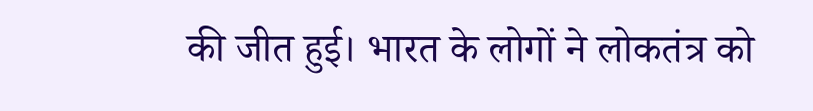की जीत हुई। भारत के लोगों ने लोकतंत्र को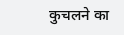कुचलने का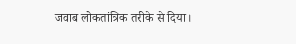जवाब लोकतांत्रिक तरीके से दिया।